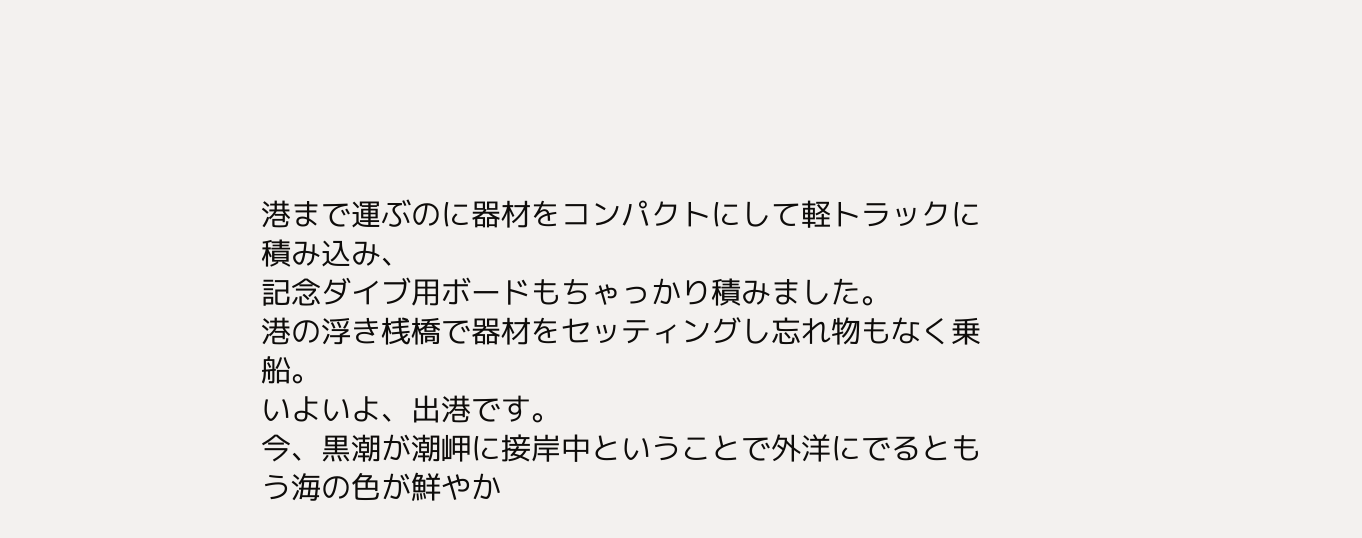港まで運ぶのに器材をコンパクトにして軽トラックに積み込み、
記念ダイブ用ボードもちゃっかり積みました。
港の浮き桟橋で器材をセッティングし忘れ物もなく乗船。
いよいよ、出港です。
今、黒潮が潮岬に接岸中ということで外洋にでるともう海の色が鮮やか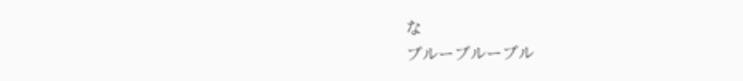な
ブルーブルーブル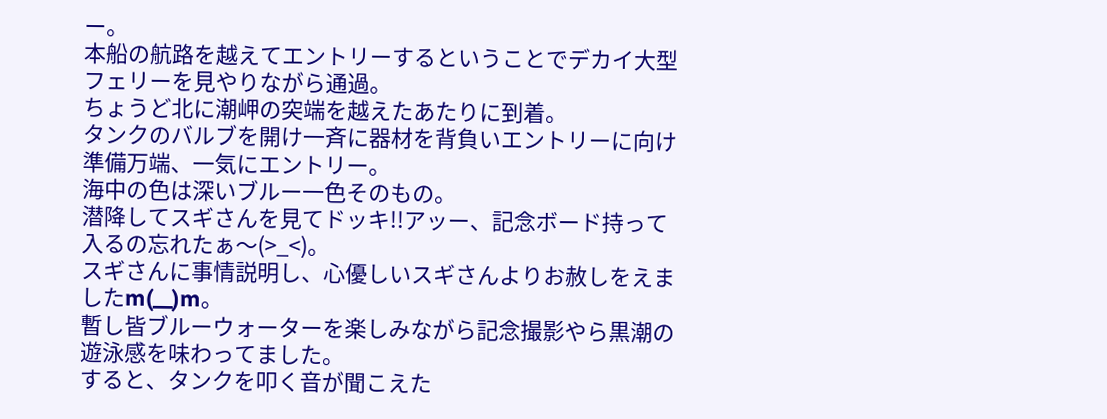ー。
本船の航路を越えてエントリーするということでデカイ大型フェリーを見やりながら通過。
ちょうど北に潮岬の突端を越えたあたりに到着。
タンクのバルブを開け一斉に器材を背負いエントリーに向け準備万端、一気にエントリー。
海中の色は深いブルー一色そのもの。
潜降してスギさんを見てドッキ!!アッー、記念ボード持って入るの忘れたぁ〜(>_<)。
スギさんに事情説明し、心優しいスギさんよりお赦しをえましたm(__)m。
暫し皆ブルーウォーターを楽しみながら記念撮影やら黒潮の遊泳感を味わってました。
すると、タンクを叩く音が聞こえた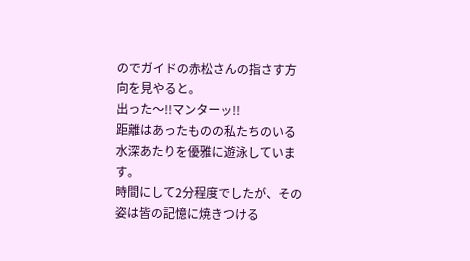のでガイドの赤松さんの指さす方向を見やると。
出った〜!!マンターッ!!
距離はあったものの私たちのいる水深あたりを優雅に遊泳しています。
時間にして2分程度でしたが、その姿は皆の記憶に焼きつける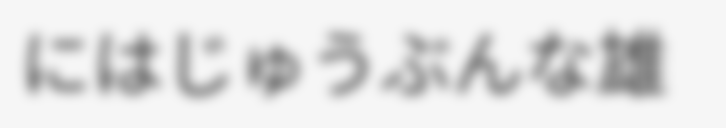にはじゅうぶんな雄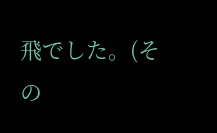飛でした。(その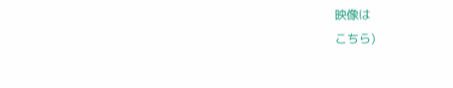映像は
こちら)